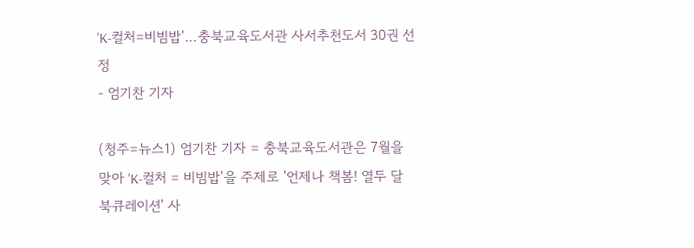'K-컬처=비빔밥'…충북교육도서관 사서추천도서 30권 선정
- 엄기찬 기자

(청주=뉴스1) 엄기찬 기자 = 충북교육도서관은 7월을 맞아 'K-컬처 = 비빔밥'을 주제로 '언제나 책봄! 열두 달 북큐레이션' 사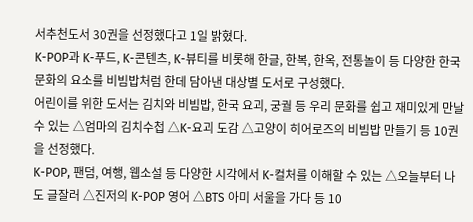서추천도서 30권을 선정했다고 1일 밝혔다.
K-POP과 K-푸드, K-콘텐츠, K-뷰티를 비롯해 한글, 한복, 한옥, 전통놀이 등 다양한 한국문화의 요소를 비빔밥처럼 한데 담아낸 대상별 도서로 구성했다.
어린이를 위한 도서는 김치와 비빔밥, 한국 요괴, 궁궐 등 우리 문화를 쉽고 재미있게 만날 수 있는 △엄마의 김치수첩 △K-요괴 도감 △고양이 히어로즈의 비빔밥 만들기 등 10권을 선정했다.
K-POP, 팬덤, 여행, 웹소설 등 다양한 시각에서 K-컬처를 이해할 수 있는 △오늘부터 나도 글잘러 △진저의 K-POP 영어 △BTS 아미 서울을 가다 등 10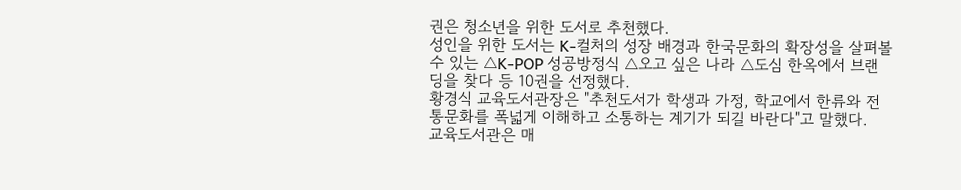권은 청소년을 위한 도서로 추천했다.
성인을 위한 도서는 K-컬처의 성장 배경과 한국문화의 확장성을 살펴볼 수 있는 △K-POP 성공방정식 △오고 싶은 나라 △도심 한옥에서 브랜딩을 찾다 등 10권을 선정했다.
황경식 교육도서관장은 "추천도서가 학생과 가정, 학교에서 한류와 전통문화를 폭넓게 이해하고 소통하는 계기가 되길 바란다"고 말했다.
교육도서관은 매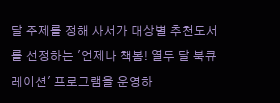달 주제를 정해 사서가 대상별 추천도서를 선정하는 '언제나 책봄! 열두 달 북큐레이션' 프로그램을 운영하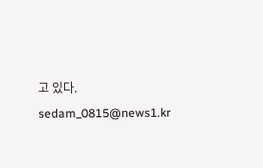고 있다.
sedam_0815@news1.kr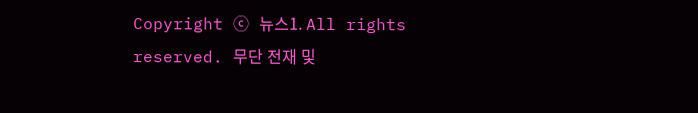Copyright ⓒ 뉴스1. All rights reserved. 무단 전재 및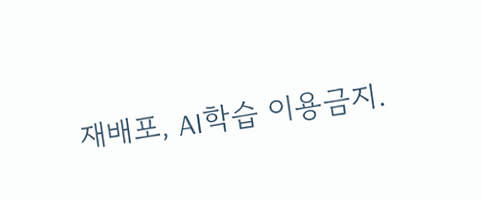재배포, AI학습 이용금지.